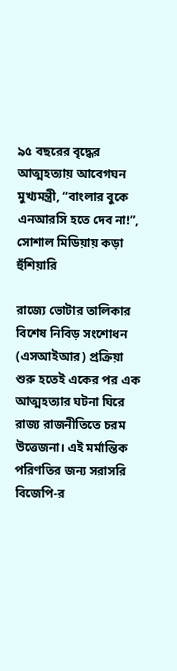৯৫ বছরের বৃদ্ধের আত্মহত্যায় আবেগঘন মুখ্যমন্ত্রী, “বাংলার বুকে এনআরসি হতে দেব না!”, সোশাল মিডিয়ায় কড়া হুঁশিয়ারি

রাজ্যে ভোটার তালিকার বিশেষ নিবিড় সংশোধন (এসআইআর) প্রক্রিয়া শুরু হতেই একের পর এক আত্মহত্যার ঘটনা ঘিরে রাজ্য রাজনীতিতে চরম উত্তেজনা। এই মর্মান্তিক পরিণতির জন্য সরাসরি বিজেপি-র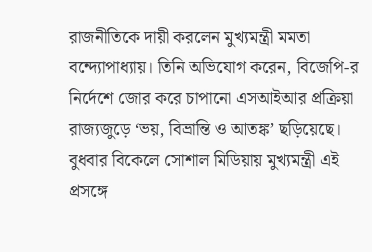রাজনীতিকে দায়ী করলেন মুখ্যমন্ত্রী মমতা বন্দ্যোপাধ্যায়। তিনি অভিযোগ করেন, বিজেপি-র নির্দেশে জোর করে চাপানো এসআইআর প্রক্রিয়া রাজ্যজুড়ে ‘ভয়, বিভ্রান্তি ও আতঙ্ক’ ছড়িয়েছে।
বুধবার বিকেলে সোশাল মিডিয়ায় মুখ্যমন্ত্রী এই প্রসঙ্গে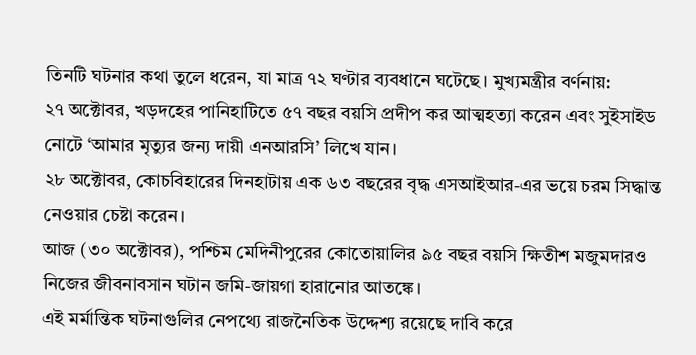তিনটি ঘটনার কথা তুলে ধরেন, যা মাত্র ৭২ ঘণ্টার ব্যবধানে ঘটেছে। মুখ্যমন্ত্রীর বর্ণনায়:
২৭ অক্টোবর, খড়দহের পানিহাটিতে ৫৭ বছর বয়সি প্রদীপ কর আত্মহত্যা করেন এবং সুইসাইড নোটে ‘আমার মৃত্যুর জন্য দায়ী এনআরসি’ লিখে যান।
২৮ অক্টোবর, কোচবিহারের দিনহাটায় এক ৬৩ বছরের বৃদ্ধ এসআইআর-এর ভয়ে চরম সিদ্ধান্ত নেওয়ার চেষ্টা করেন।
আজ (৩০ অক্টোবর), পশ্চিম মেদিনীপুরের কোতোয়ালির ৯৫ বছর বয়সি ক্ষিতীশ মজুমদারও নিজের জীবনাবসান ঘটান জমি-জায়গা হারানোর আতঙ্কে।
এই মর্মান্তিক ঘটনাগুলির নেপথ্যে রাজনৈতিক উদ্দেশ্য রয়েছে দাবি করে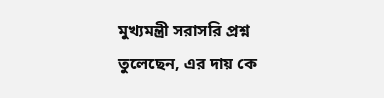মুখ্যমন্ত্রী সরাসরি প্রশ্ন তুলেছেন, এর দায় কে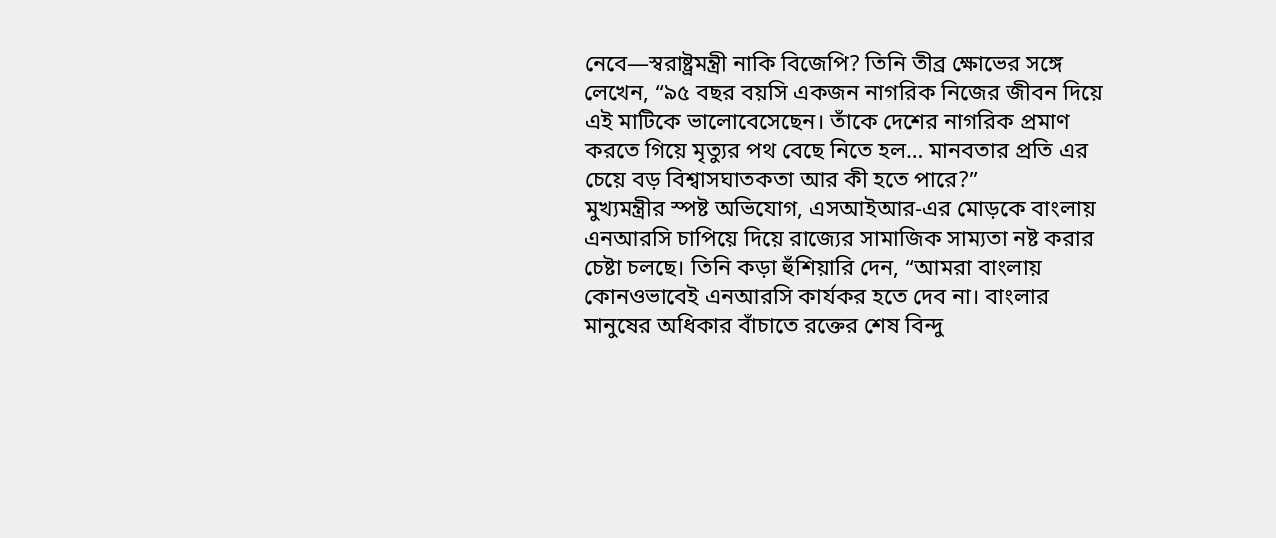নেবে—স্বরাষ্ট্রমন্ত্রী নাকি বিজেপি? তিনি তীব্র ক্ষোভের সঙ্গে লেখেন, “৯৫ বছর বয়সি একজন নাগরিক নিজের জীবন দিয়ে এই মাটিকে ভালোবেসেছেন। তাঁকে দেশের নাগরিক প্রমাণ করতে গিয়ে মৃত্যুর পথ বেছে নিতে হল… মানবতার প্রতি এর চেয়ে বড় বিশ্বাসঘাতকতা আর কী হতে পারে?”
মুখ্যমন্ত্রীর স্পষ্ট অভিযোগ, এসআইআর-এর মোড়কে বাংলায় এনআরসি চাপিয়ে দিয়ে রাজ্যের সামাজিক সাম্যতা নষ্ট করার চেষ্টা চলছে। তিনি কড়া হুঁশিয়ারি দেন, “আমরা বাংলায় কোনওভাবেই এনআরসি কার্যকর হতে দেব না। বাংলার মানুষের অধিকার বাঁচাতে রক্তের শেষ বিন্দু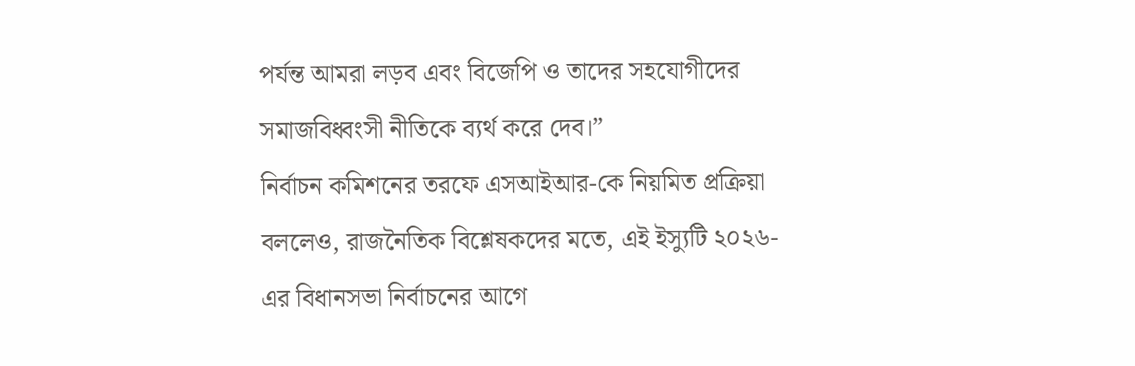পর্যন্ত আমরা লড়ব এবং বিজেপি ও তাদের সহযোগীদের সমাজবিধ্বংসী নীতিকে ব্যর্থ করে দেব।”
নির্বাচন কমিশনের তরফে এসআইআর-কে নিয়মিত প্রক্রিয়া বললেও, রাজনৈতিক বিশ্লেষকদের মতে, এই ইস্যুটি ২০২৬-এর বিধানসভা নির্বাচনের আগে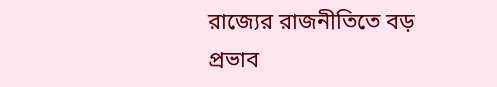রাজ্যের রাজনীতিতে বড় প্রভাব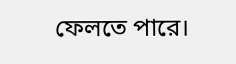ফেলতে পারে।